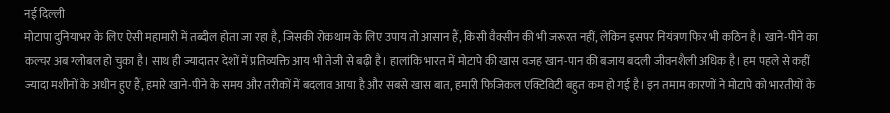नई दिल्ली
मोटापा दुनियाभर के लिए ऐसी महामारी में तब्दील होता जा रहा है, जिसकी रोकथाम के लिए उपाय तो आसान हैं, किसी वैक्सीन की भी जरूरत नहीं, लेकिन इसपर नियंत्रण फिर भी कठिन है। खाने-पीने का कल्चर अब ग्लोबल हो चुका है। साथ ही ज्यादातर देशों में प्रतिव्यक्ति आय भी तेजी से बढ़ी है। हालांकि भारत में मोटापे की खास वजह खान-पान की बजाय बदली जीवनशैली अधिक है। हम पहले से कहीं ज्यादा मशीनों के अधीन हुए हैं, हमारे खाने-पीने के समय और तरीकों में बदलाव आया है और सबसे खास बात, हमारी फिजिकल एक्टिविटी बहुत कम हो गई है। इन तमाम कारणों ने मोटापे को भारतीयों के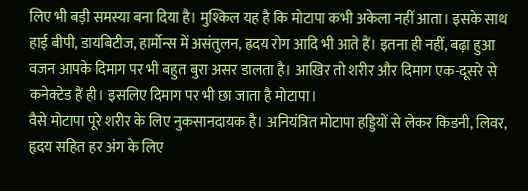लिए भी बड़ी समस्या बना दिया है। मुश्किल यह है कि मोटापा कभी अकेला नहीं आता। इसके साथ हाई बीपी, डायबिटीज, हार्मोन्स में असंतुलन, ह्रदय रोग आदि भी आते हैं। इतना ही नहीं, बढ़ा हुआ वजन आपके दिमाग पर भी बहुत बुरा असर डालता है। आखिर तो शरीर और दिमाग एक-दूसरे से कनेक्टेड हैं ही। इसलिए दिमाग पर भी छा जाता है मोटापा।
वैसे मोटापा पूरे शरीर के लिए नुकसानदायक है। अनियंत्रित मोटापा हड्डियों से लेकर किडनी, लिवर, हृदय सहित हर अंग के लिए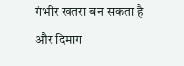गंभीर खतरा बन सकता है और दिमाग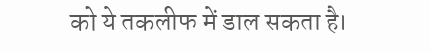को ये तकलीफ में डाल सकता है।